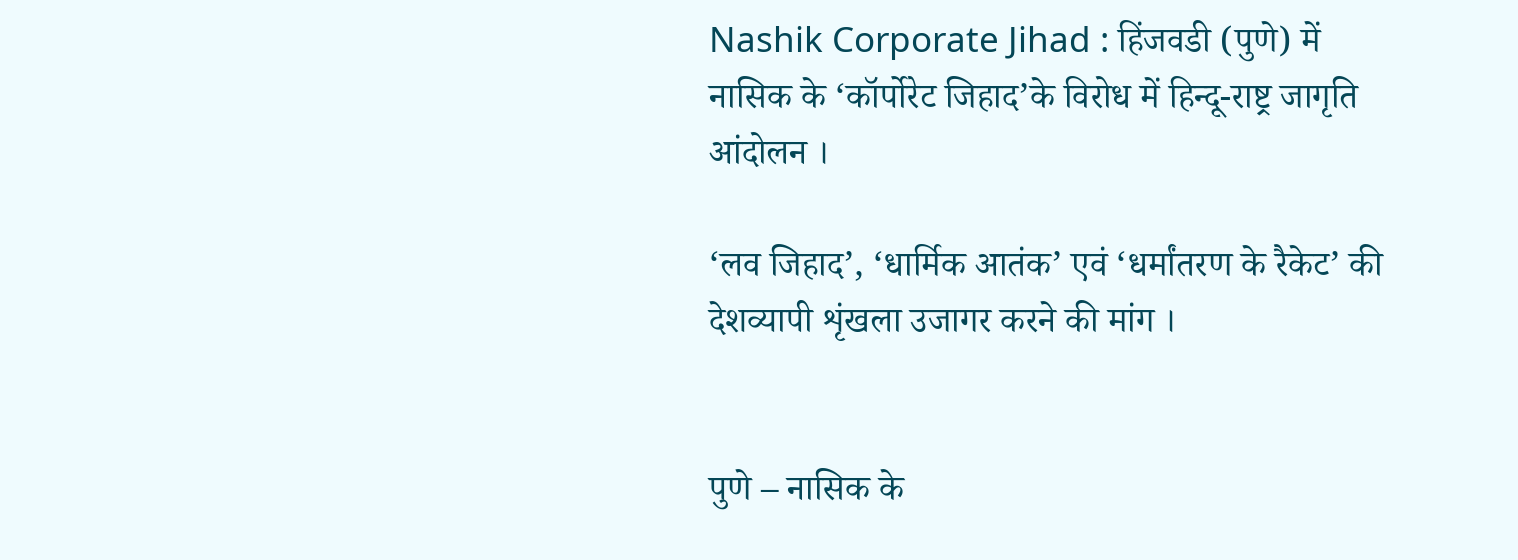Nashik Corporate Jihad : हिंजवडी (पुणे) में नासिक के ‘कॉर्पोरेट जिहाद’के विरोध में हिन्दू-राष्ट्र जागृति आंदोलन ।

‘लव जिहाद’, ‘धार्मिक आतंक’ एवं ‘धर्मांतरण के रैकेट’ की देशव्यापी शृंखला उजागर करने की मांग ।


पुणे – नासिक के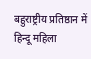बहुराष्ट्रीय प्रतिष्ठान में हिन्दू महिला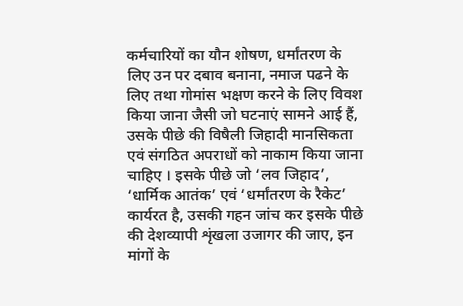कर्मचारियों का यौन शोषण, धर्मांतरण के लिए उन पर दबाव बनाना, नमाज पढने के लिए तथा गोमांस भक्षण करने के लिए विवश किया जाना जैसी जो घटनाएं सामने आई हैं, उसके पीछे की विषैली जिहादी मानसिकता एवं संगठित अपराधों को नाकाम किया जाना चाहिए । इसके पीछे जो ‘लव जिहाद’, ‘धार्मिक आतंक’ एवं ‘धर्मांतरण के रैकेट’ कार्यरत है, उसकी गहन जांच कर इसके पीछे की देशव्यापी शृंखला उजागर की जाए, इन मांगों के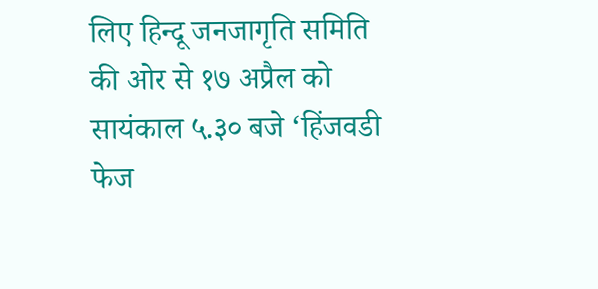लिए हिन्दू जनजागृति समिति की ओर से १७ अप्रैल को सायंकाल ५.३० बजे ‘हिंजवडी फेज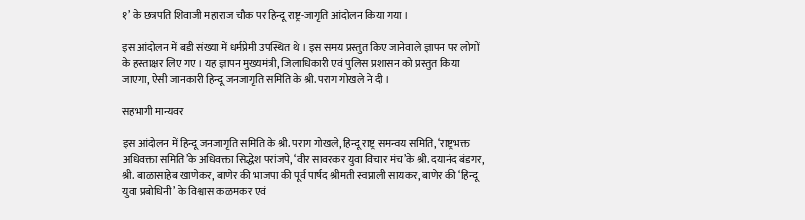१’ के छत्रपति शिवाजी महाराज चौक पर हिन्दू राष्ट्र-जागृति आंदोलन किया गया ।

इस आंदोलन में बडी संख्या में धर्मप्रेमी उपस्थित थे । इस समय प्रस्तुत किए जानेवाले ज्ञापन पर लोगों के हस्ताक्षर लिए गए । यह ज्ञापन मुख्यमंत्री, जिलाधिकारी एवं पुलिस प्रशासन को प्रस्तुत किया जाएगा, ऐसी जानकारी हिन्दू जनजागृति समिति के श्री. पराग गोखले ने दी ।

सहभागी मान्यवर

इस आंदोलन में हिन्दू जनजागृति समिति के श्री. पराग गोखले, हिन्दू राष्ट्र समन्वय समिति, ‘राष्ट्रभक्त अधिवक्ता समिति’के अधिवक्ता सिद्धेश परांजपे, ‘वीर सावरकर युवा विचार मंच’के श्री. दयानंद बंडगर, श्री. बाळासाहेब खाणेकर, बाणेर की भाजपा की पूर्व पार्षद श्रीमती स्वप्नाली सायकर, बाणेर की ‘हिन्दू युवा प्रबोधिनी’ के विश्वास कळमकर एवं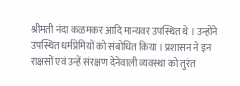श्रीमती नंदा कळमकर आदि मान्यवर उपस्थित थे । उन्होंने उपस्थित धर्मप्रेमियों को संबोधित किया । प्रशासन ने इन राक्षसों एवं उन्हें संरक्षण देनेवाली व्यवस्था को तुरंत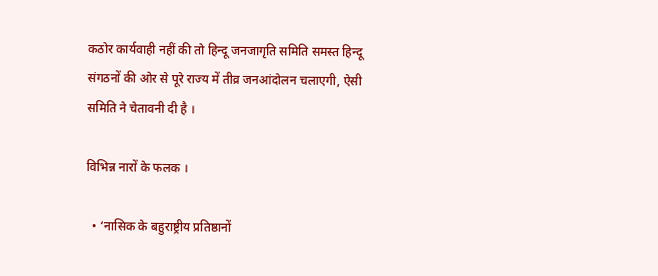कठोर कार्यवाही नहीं की तो हिन्दू जनजागृति समिति समस्त हिन्दू संगठनों की ओर से पूरे राज्य में तीव्र जनआंदोलन चलाएगी, ऐसी समिति ने चेतावनी दी है ।

विभिन्न नारों के फलक ।

  • ‘नासिक के बहुराष्ट्रीय प्रतिष्ठानों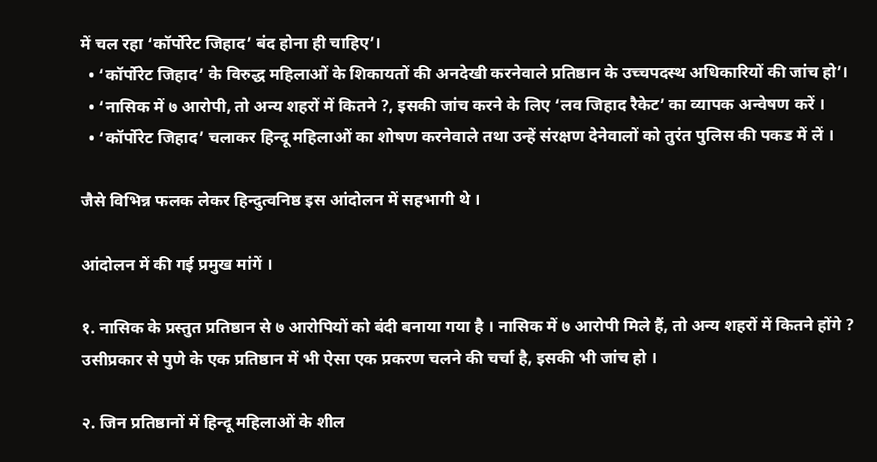में चल रहा ‘कॉर्पोरेट जिहाद’ बंद होना ही चाहिए’।
  • ‘कॉर्पोरेट जिहाद’ के विरुद्ध महिलाओं के शिकायतों की अनदेखी करनेवाले प्रतिष्ठान के उच्चपदस्थ अधिकारियों की जांच हो’।
  • ‘नासिक में ७ आरोपी, तो अन्य शहरों में कितने ?, इसकी जांच करने के लिए ‘लव जिहाद रैकेट’ का व्यापक अन्वेषण करें ।
  • ‘कॉर्पोरेट जिहाद’ चलाकर हिन्दू महिलाओं का शोषण करनेवाले तथा उन्हें संरक्षण देनेवालों को तुरंत पुलिस की पकड में लें ।

जैसे विभिन्न फलक लेकर हिन्दुत्वनिष्ठ इस आंदोलन में सहभागी थे ।

आंदोलन में की गई प्रमुख मांगें ।

१. नासिक के प्रस्तुत प्रतिष्ठान से ७ आरोपियों को बंदी बनाया गया है । नासिक में ७ आरोपी मिले हैं, तो अन्य शहरों में कितने होंगे ? उसीप्रकार से पुणे के एक प्रतिष्ठान में भी ऐसा एक प्रकरण चलने की चर्चा है, इसकी भी जांच हो ।

२. जिन प्रतिष्ठानों में हिन्दू महिलाओं के शील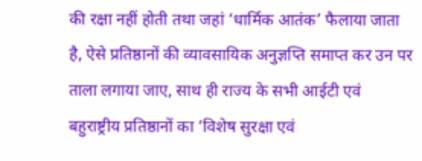की रक्षा नहीं होती तथा जहां ‘धार्मिक आतंक’ फैलाया जाता है, ऐसे प्रतिष्ठानों की व्यावसायिक अनुज्ञप्ति समाप्त कर उन पर ताला लगाया जाए, साथ ही राज्य के सभी आईटी एवं बहुराष्ट्रीय प्रतिष्ठानों का ‘विशेष सुरक्षा एवं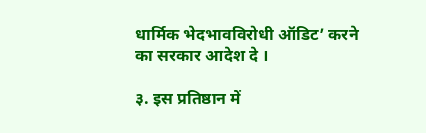धार्मिक भेदभावविरोधी ऑडिट’ करने का सरकार आदेश दे ।

३. इस प्रतिष्ठान में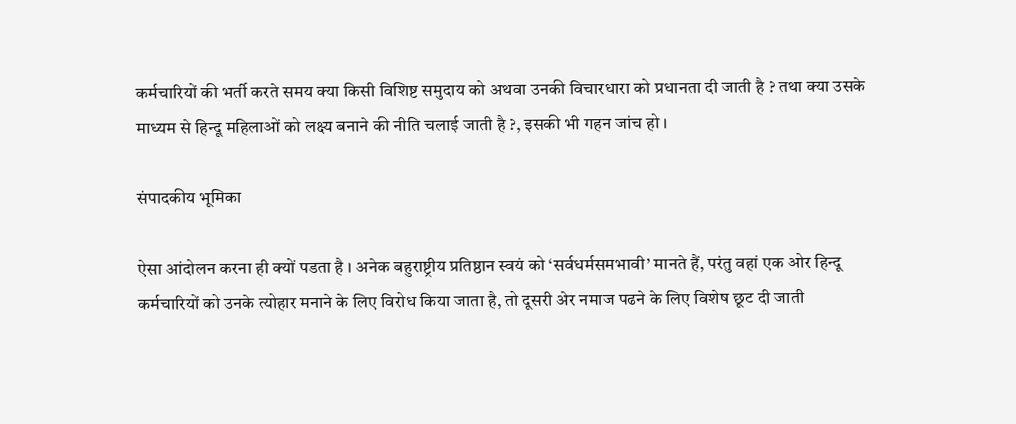कर्मचारियों की भर्ती करते समय क्या किसी विशिष्ट समुदाय को अथवा उनकी विचारधारा को प्रधानता दी जाती है ? तथा क्या उसके माध्यम से हिन्दू महिलाओं को लक्ष्य बनाने की नीति चलाई जाती है ?, इसकी भी गहन जांच हो ।

संपादकीय भूमिका

ऐसा आंदोलन करना ही क्यों पडता है । अनेक बहुराष्ट्रीय प्रतिष्ठान स्वयं को ‘सर्वधर्मसमभावी’ मानते हैं, परंतु वहां एक ओर हिन्दू कर्मचारियों को उनके त्योहार मनाने के लिए विरोध किया जाता है, तो दूसरी अेर नमाज पढने के लिए विशेष छूट दी जाती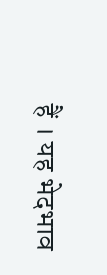हैं । यह भेदभाव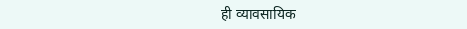ही व्यावसायिक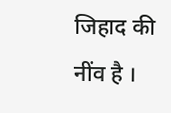जिहाद की नींव है ।